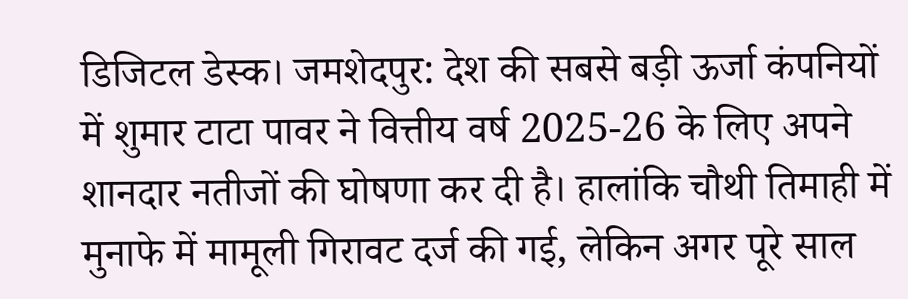डिजिटल डेस्क। जमशेदपुर: देश की सबसे बड़ी ऊर्जा कंपनियों में शुमार टाटा पावर ने वित्तीय वर्ष 2025-26 के लिए अपने शानदार नतीजों की घोषणा कर दी है। हालांकि चौथी तिमाही में मुनाफे में मामूली गिरावट दर्ज की गई, लेकिन अगर पूरे साल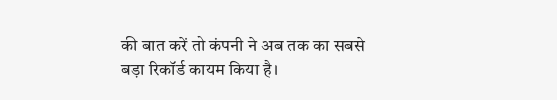की बात करें तो कंपनी ने अब तक का सबसे बड़ा रिकॉर्ड कायम किया है।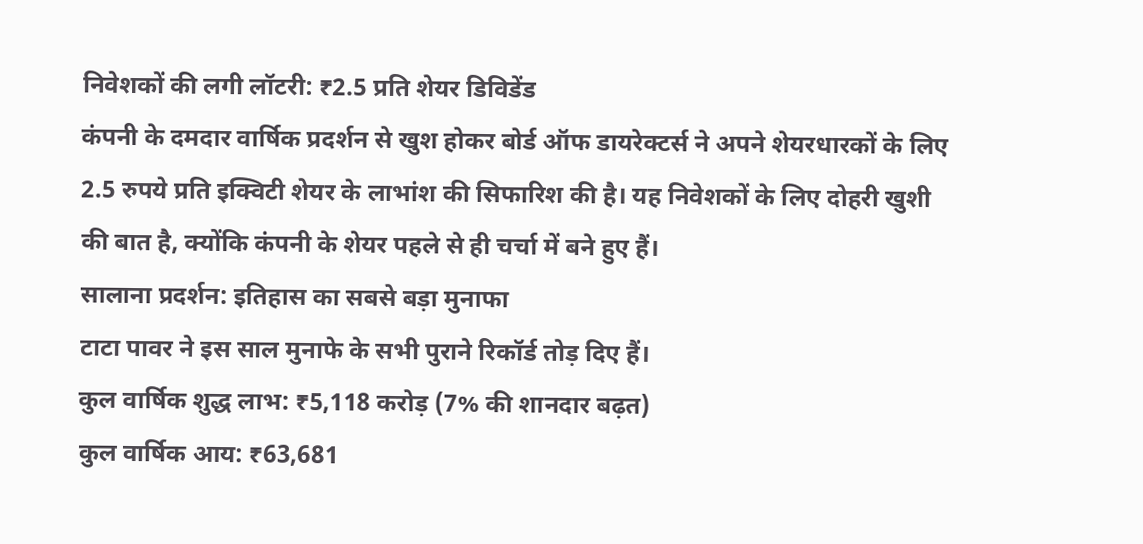निवेशकों की लगी लॉटरी: ₹2.5 प्रति शेयर डिविडेंड
कंपनी के दमदार वार्षिक प्रदर्शन से खुश होकर बोर्ड ऑफ डायरेक्टर्स ने अपने शेयरधारकों के लिए 2.5 रुपये प्रति इक्विटी शेयर के लाभांश की सिफारिश की है। यह निवेशकों के लिए दोहरी खुशी की बात है, क्योंकि कंपनी के शेयर पहले से ही चर्चा में बने हुए हैं।
सालाना प्रदर्शन: इतिहास का सबसे बड़ा मुनाफा
टाटा पावर ने इस साल मुनाफे के सभी पुराने रिकॉर्ड तोड़ दिए हैं।
कुल वार्षिक शुद्ध लाभ: ₹5,118 करोड़ (7% की शानदार बढ़त)
कुल वार्षिक आय: ₹63,681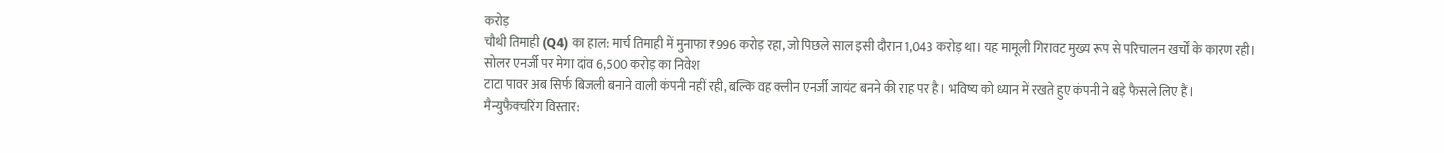करोड़
चौथी तिमाही (Q4) का हाल: मार्च तिमाही में मुनाफा ₹996 करोड़ रहा, जो पिछले साल इसी दौरान 1,043 करोड़ था। यह मामूली गिरावट मुख्य रूप से परिचालन खर्चों के कारण रही।
सोलर एनर्जी पर मेगा दांव 6,500 करोड़ का निवेश
टाटा पावर अब सिर्फ बिजली बनाने वाली कंपनी नहीं रही, बल्कि वह क्लीन एनर्जी जायंट बनने की राह पर है। भविष्य को ध्यान में रखते हुए कंपनी ने बड़े फैसले लिए हैं।
मैन्युफैक्चरिंग विस्तार: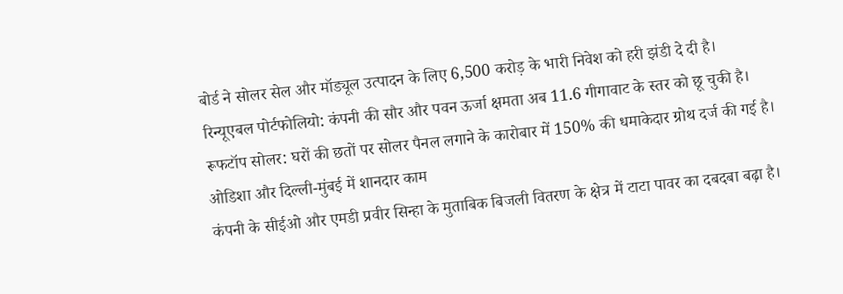बोर्ड ने सोलर सेल और मॉड्यूल उत्पादन के लिए 6,500 करोड़ के भारी निवेश को हरी झंडी दे दी है।
रिन्यूएबल पोर्टफोलियो: कंपनी की सौर और पवन ऊर्जा क्षमता अब 11.6 गीगावाट के स्तर को छू चुकी है।
रूफटॉप सोलर: घरों की छतों पर सोलर पैनल लगाने के कारोबार में 150% की धमाकेदार ग्रोथ दर्ज की गई है।
ओडिशा और दिल्ली-मुंबई में शानदार काम
कंपनी के सीईओ और एमडी प्रवीर सिन्हा के मुताबिक बिजली वितरण के क्षेत्र में टाटा पावर का दबदबा बढ़ा है।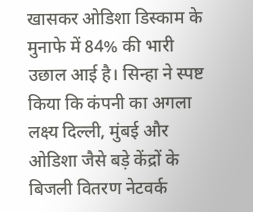खासकर ओडिशा डिस्काम के मुनाफे में 84% की भारी उछाल आई है। सिन्हा ने स्पष्ट किया कि कंपनी का अगला लक्ष्य दिल्ली, मुंबई और ओडिशा जैसे बड़े केंद्रों के बिजली वितरण नेटवर्क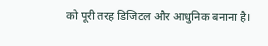को पूरी तरह डिजिटल और आधुनिक बनाना है।